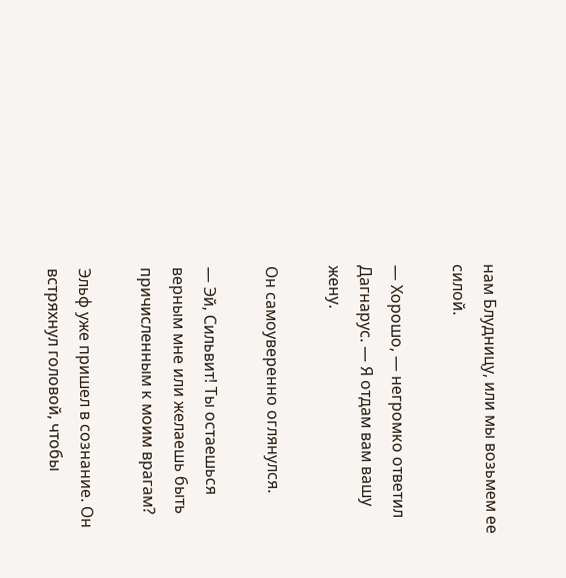нам Блудницу, или мы возьмем ее силой.

— Хорошо, — негромко ответил Дагнарус. — Я отдам вам вашу жену.

Он самоуверенно оглянулся.

— Эй, Сильвит! Ты остаешься верным мне или желаешь быть причисленным к моим врагам?

Эльф уже пришел в сознание. Он встряхнул головой, чтобы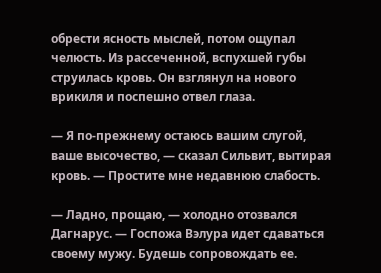обрести ясность мыслей, потом ощупал челюсть. Из рассеченной, вспухшей губы струилась кровь. Он взглянул на нового врикиля и поспешно отвел глаза.

— Я по-прежнему остаюсь вашим слугой, ваше высочество, — сказал Сильвит, вытирая кровь. — Простите мне недавнюю слабость.

— Ладно, прощаю, — холодно отозвался Дагнарус. — Госпожа Вэлура идет сдаваться своему мужу. Будешь сопровождать ее.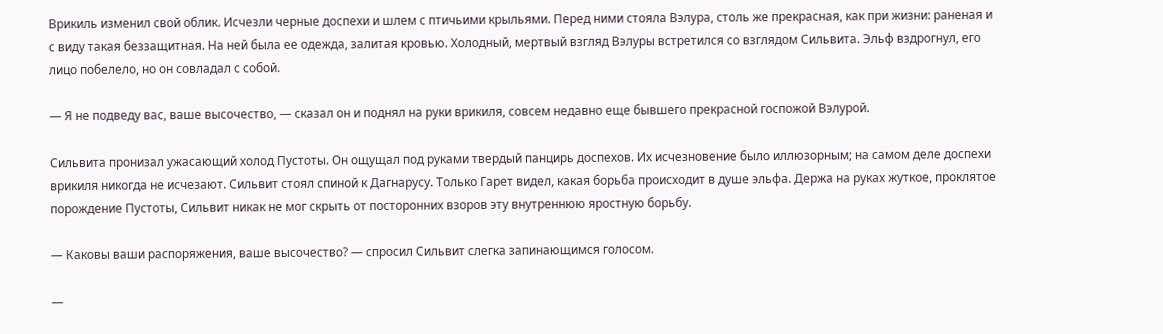Врикиль изменил свой облик. Исчезли черные доспехи и шлем с птичьими крыльями. Перед ними стояла Вэлура, столь же прекрасная, как при жизни: раненая и с виду такая беззащитная. На ней была ее одежда, залитая кровью. Холодный, мертвый взгляд Вэлуры встретился со взглядом Сильвита. Эльф вздрогнул, его лицо побелело, но он совладал с собой.

— Я не подведу вас, ваше высочество, — сказал он и поднял на руки врикиля, совсем недавно еще бывшего прекрасной госпожой Вэлурой.

Сильвита пронизал ужасающий холод Пустоты. Он ощущал под руками твердый панцирь доспехов. Их исчезновение было иллюзорным; на самом деле доспехи врикиля никогда не исчезают. Сильвит стоял спиной к Дагнарусу. Только Гарет видел, какая борьба происходит в душе эльфа. Держа на руках жуткое, проклятое порождение Пустоты, Сильвит никак не мог скрыть от посторонних взоров эту внутреннюю яростную борьбу.

— Каковы ваши распоряжения, ваше высочество? — спросил Сильвит слегка запинающимся голосом.

—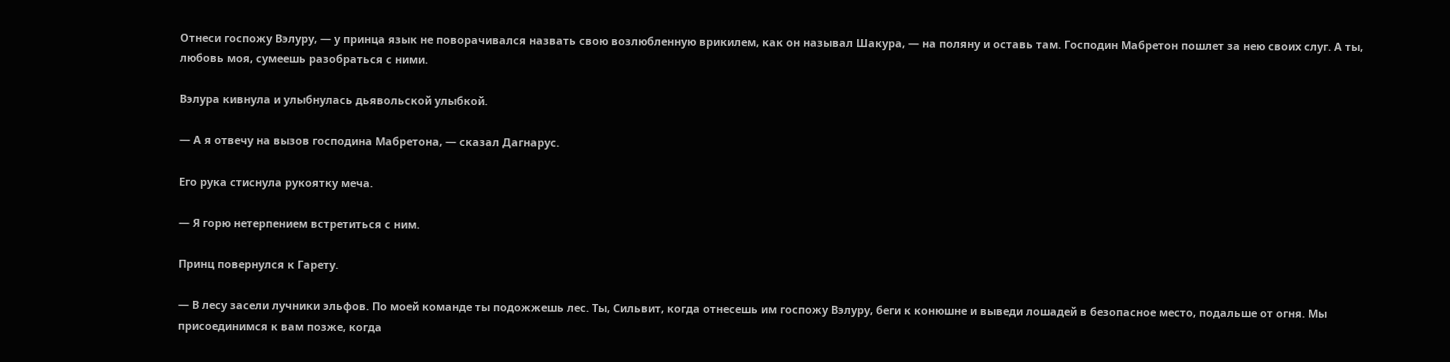Отнеси госпожу Вэлуру, — у принца язык не поворачивался назвать свою возлюбленную врикилем, как он называл Шакура, — на поляну и оставь там. Господин Мабретон пошлет за нею своих слуг. А ты, любовь моя, сумеешь разобраться с ними.

Вэлура кивнула и улыбнулась дьявольской улыбкой.

— А я отвечу на вызов господина Мабретона, — сказал Дагнарус.

Его рука стиснула рукоятку меча.

— Я горю нетерпением встретиться с ним.

Принц повернулся к Гарету.

— В лесу засели лучники эльфов. По моей команде ты подожжешь лес. Ты, Сильвит, когда отнесешь им госпожу Вэлуру, беги к конюшне и выведи лошадей в безопасное место, подальше от огня. Мы присоединимся к вам позже, когда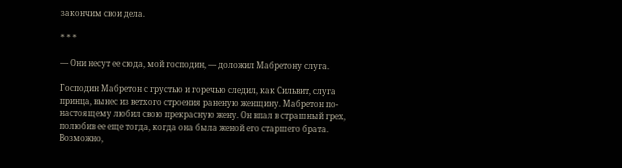закончим свои дела.

* * *

— Они несут ее сюда, мой господин, — доложил Мабретону слуга.

Господин Мабретон с грустью и горечью следил, как Сильвит, слуга принца, вынес из ветхого строения раненую женщину. Мабретон по-настоящему любил свою прекрасную жену. Он впал в страшный грех, полюбив ее еще тогда, когда она была женой его старшего брата. Возможно,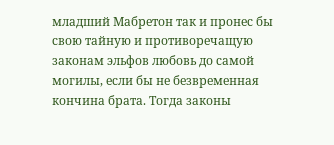младший Мабретон так и пронес бы свою тайную и противоречащую законам эльфов любовь до самой могилы, если бы не безвременная кончина брата. Тогда законы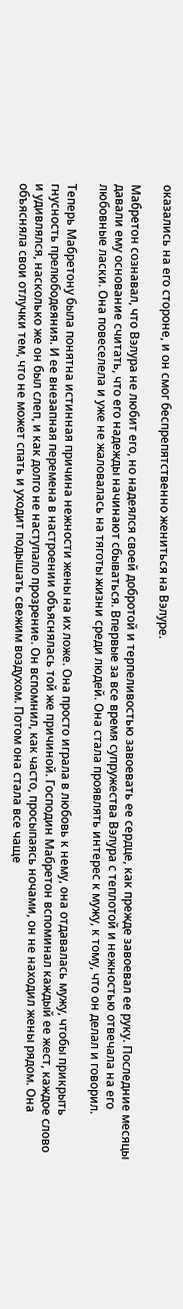оказались на его стороне, и он смог беспрепятственно жениться на Вэлуре.

Мабретон сознавал, что Вэлура не любит его, но надеялся своей добротой и терпеливостью завоевать ее сердце, как прежде завоевал ее руку. Последние месяцы давали ему основание считать, что его надежды начинают сбываться. Впервые за все время супружества Вэлура с теплотой и нежностью отвечала на его любовные ласки. Она повеселела и уже не жаловалась на тяготы жизни среди людей. Она стала проявлять интерес к мужу, к тому, что он делал и говорил.

Теперь Мабретону была понятна истинная причина нежности жены на их ложе. Она просто играла в любовь к нему, она отдавалась мужу, чтобы прикрыть гнусность прелюбодеяния. И ее внезапная перемена в настроении объяснялась той же причиной. Господин Мабретон вспоминал каждый ее жест, каждое слово и удивлялся, насколько же он был слеп, и как долго не наступало прозрение. Он вспомнил, как часто, просыпаясь ночами, он не находил жены рядом. Она объясняла свои отлучки тем, что не может спать и уходит подышать свежим воздухом. Потом она стала все чаще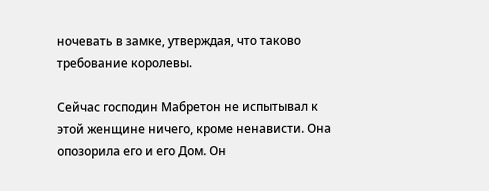ночевать в замке, утверждая, что таково требование королевы.

Сейчас господин Мабретон не испытывал к этой женщине ничего, кроме ненависти. Она опозорила его и его Дом. Он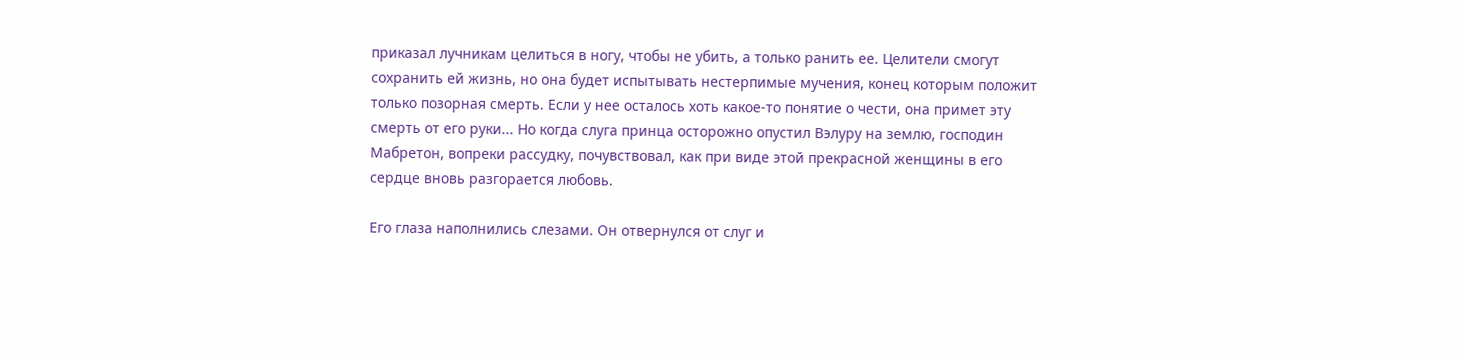приказал лучникам целиться в ногу, чтобы не убить, а только ранить ее. Целители смогут сохранить ей жизнь, но она будет испытывать нестерпимые мучения, конец которым положит только позорная смерть. Если у нее осталось хоть какое-то понятие о чести, она примет эту смерть от его руки... Но когда слуга принца осторожно опустил Вэлуру на землю, господин Мабретон, вопреки рассудку, почувствовал, как при виде этой прекрасной женщины в его сердце вновь разгорается любовь.

Его глаза наполнились слезами. Он отвернулся от слуг и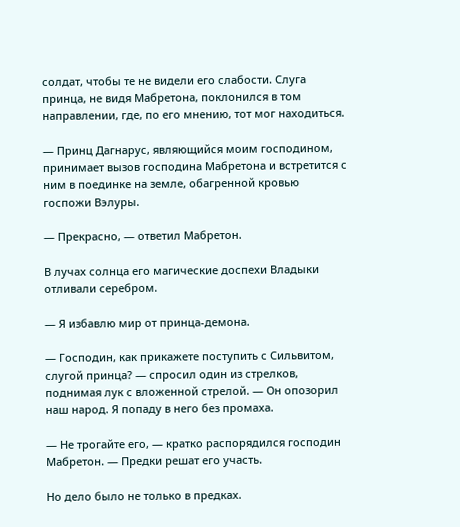солдат, чтобы те не видели его слабости. Слуга принца, не видя Мабретона, поклонился в том направлении, где, по его мнению, тот мог находиться.

— Принц Дагнарус, являющийся моим господином, принимает вызов господина Мабретона и встретится с ним в поединке на земле, обагренной кровью госпожи Вэлуры.

— Прекрасно, — ответил Мабретон.

В лучах солнца его магические доспехи Владыки отливали серебром.

— Я избавлю мир от принца-демона.

— Господин, как прикажете поступить с Сильвитом, слугой принца? — спросил один из стрелков, поднимая лук с вложенной стрелой. — Он опозорил наш народ. Я попаду в него без промаха.

— Не трогайте его, — кратко распорядился господин Мабретон. — Предки решат его участь.

Но дело было не только в предках.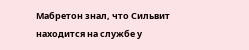Мабретон знал, что Сильвит находится на службе у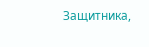Защитника,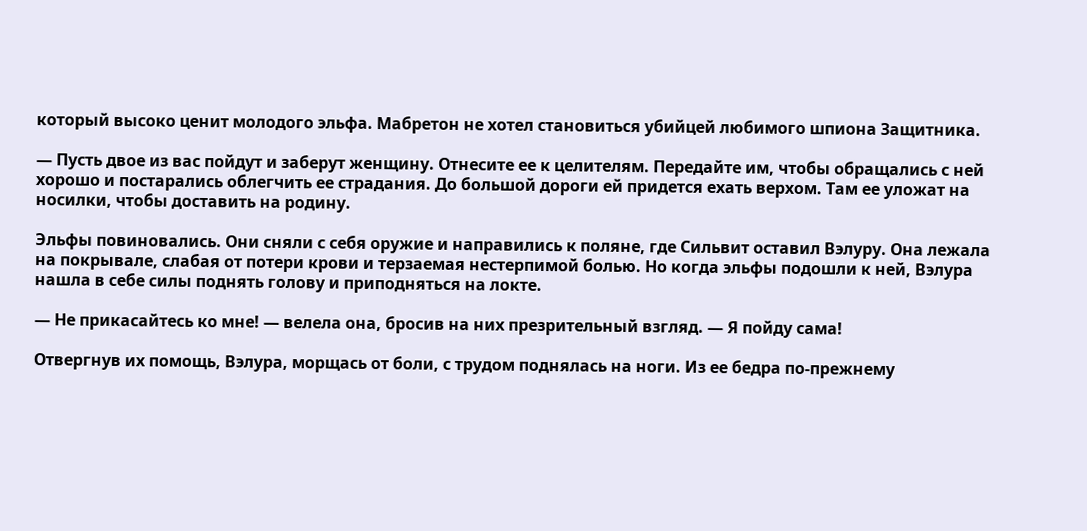который высоко ценит молодого эльфа. Мабретон не хотел становиться убийцей любимого шпиона Защитника.

— Пусть двое из вас пойдут и заберут женщину. Отнесите ее к целителям. Передайте им, чтобы обращались с ней хорошо и постарались облегчить ее страдания. До большой дороги ей придется ехать верхом. Там ее уложат на носилки, чтобы доставить на родину.

Эльфы повиновались. Они сняли с себя оружие и направились к поляне, где Сильвит оставил Вэлуру. Она лежала на покрывале, слабая от потери крови и терзаемая нестерпимой болью. Но когда эльфы подошли к ней, Вэлура нашла в себе силы поднять голову и приподняться на локте.

— Не прикасайтесь ко мне! — велела она, бросив на них презрительный взгляд. — Я пойду сама!

Отвергнув их помощь, Вэлура, морщась от боли, с трудом поднялась на ноги. Из ее бедра по-прежнему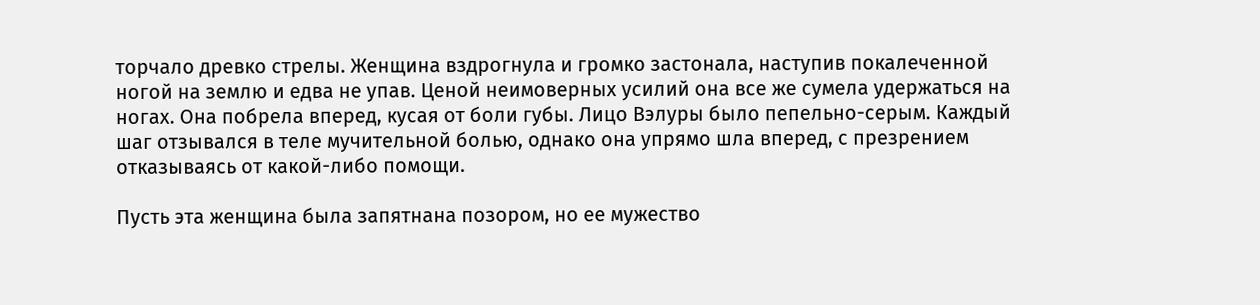торчало древко стрелы. Женщина вздрогнула и громко застонала, наступив покалеченной ногой на землю и едва не упав. Ценой неимоверных усилий она все же сумела удержаться на ногах. Она побрела вперед, кусая от боли губы. Лицо Вэлуры было пепельно-серым. Каждый шаг отзывался в теле мучительной болью, однако она упрямо шла вперед, с презрением отказываясь от какой-либо помощи.

Пусть эта женщина была запятнана позором, но ее мужество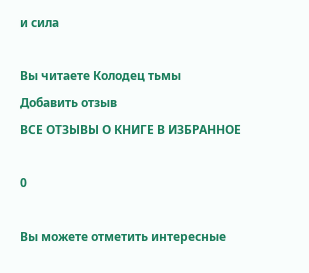и сила

Вы читаете Колодец тьмы
Добавить отзыв
ВСЕ ОТЗЫВЫ О КНИГЕ В ИЗБРАННОЕ

0

Вы можете отметить интересные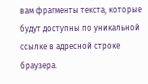вам фрагменты текста, которые будут доступны по уникальной ссылке в адресной строке браузера.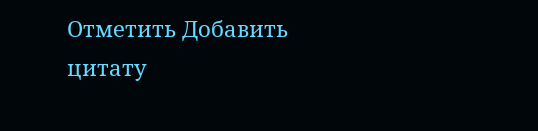Отметить Добавить цитату